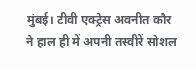मुंबई। टीवी एक्ट्रेस अवनीत कौर ने हाल ही में अपनी तस्वीरें सोशल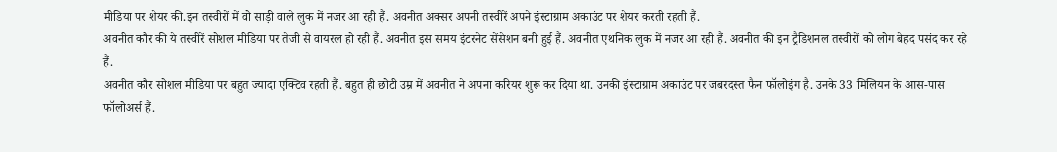मीडिया पर शेयर की.इन तस्वीरों में वो साड़ी वाले लुक में नजर आ रही हैं. अवनीत अक्सर अपनी तस्वीरें अपने इंस्टाग्राम अकाउंट पर शेयर करती रहती हैं.
अवनीत कौर की ये तस्वीरें सोशल मीडिया पर तेजी से वायरल हो रही हैं. अवनीत इस समय इंटरनेट सेंसेशन बनी हुई हैं. अवनीत एथनिक लुक में नजर आ रही हैं. अवनीत की इन ट्रैडिशनल तस्वीरों को लोग बेहद पसंद कर रहे हैं.
अवनीत कौर सोशल मीडिया पर बहुत ज्यादा एक्टिव रहती हैं. बहुत ही छोटी उम्र में अवनीत ने अपना करियर शुरू कर दिया था. उनकी इंस्टाग्राम अकाउंट पर जबरदस्त फैन फॉलोइंग है. उनके 33 मिलियन के आस-पास फॉलोअर्स हैं.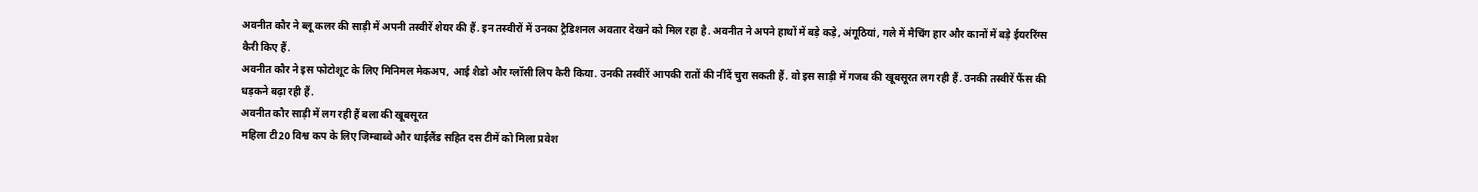अवनीत कौर ने ब्लू कलर की साड़ी में अपनी तस्वीरें शेयर की हैं. इन तस्वीरों में उनका ट्रैडिशनल अवतार देखने को मिल रहा है. अवनीत ने अपने हाथों में बड़े कड़े, अंगूठियां, गले में मैचिंग हार और कानों में बड़े ईयररिंग्स कैरी किए हैं.
अवनीत कौर ने इस फोटोशूट के लिए मिनिमल मेकअप, आई शैडो और ग्लॉसी लिप कैरी किया. उनकी तस्वीरें आपकी रातों की नींदें चुरा सकती हैं. वो इस साड़ी में गजब की खूबसूरत लग रही हैं. उनकी तस्वीरें फैंस की धड़कने बढ़ा रही हैं.
अवनीत कौर साड़ी में लग रही हैं बला की खूबसूरत
महिला टी20 विश्व कप के लिए जिम्बाब्वे और थाईलैंड सहित दस टीमें को मिला प्रवेश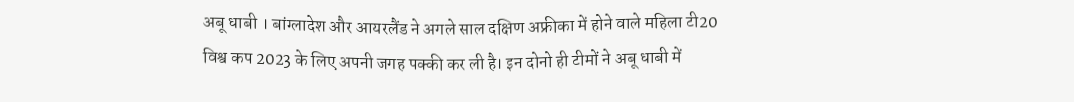अबू धाबी । बांग्लादेश और आयरलैंड ने अगले साल दक्षिण अफ्रीका में होने वाले महिला टी20 विश्व कप 2023 के लिए अपनी जगह पक्की कर ली है। इन दोनो ही टीमों ने अबू धाबी में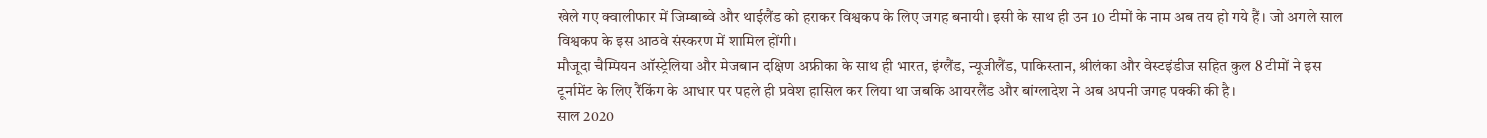खेले गए क्वालीफार में जिम्बाब्वे और थाईलैंड को हराकर विश्वकप के लिए जगह बनायी। इसी के साथ ही उन 10 टीमों के नाम अब तय हो गये हैं। जो अगले साल विश्वकप के इस आठवे संस्करण में शामिल होंगी।
मौजूदा चैम्पियन ऑस्ट्रेलिया और मेजबान दक्षिण अफ्रीका के साथ ही भारत, इंग्लैंड, न्यूजीलैंड, पाकिस्तान, श्रीलंका और वेस्टइंडीज सहित कुल 8 टीमों ने इस टूर्नामेंट के लिए रैंकिंग के आधार पर पहले ही प्रवेश हासिल कर लिया था जबकि आयरलैंड और बांग्लादेश ने अब अपनी जगह पक्की की है।
साल 2020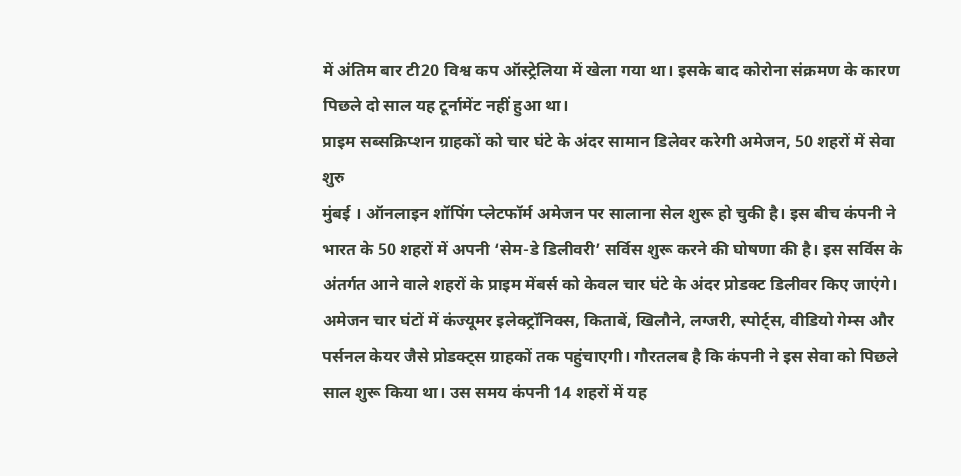में अंतिम बार टी20 विश्व कप ऑस्ट्रेलिया में खेला गया था। इसके बाद कोरोना संक्रमण के कारण पिछले दो साल यह टूर्नामेंट नहीं हुआ था।
प्राइम सब्सक्रिप्शन ग्राहकों को चार घंटे के अंदर सामान डिलेवर करेगी अमेजन, 50 शहरों में सेवा शुरु
मुंबई । ऑनलाइन शॉपिंग प्लेटफॉर्म अमेजन पर सालाना सेल शुरू हो चुकी है। इस बीच कंपनी ने भारत के 50 शहरों में अपनी ‘सेम-डे डिलीवरी’ सर्विस शुरू करने की घोषणा की है। इस सर्विस के अंतर्गत आने वाले शहरों के प्राइम मेंबर्स को केवल चार घंटे के अंदर प्रोडक्ट डिलीवर किए जाएंगे।
अमेजन चार घंटों में कंज्यूमर इलेक्ट्रॉनिक्स, किताबें, खिलौने, लग्जरी, स्पोर्ट्स, वीडियो गेम्स और पर्सनल केयर जैसे प्रोडक्ट्स ग्राहकों तक पहुंचाएगी। गौरतलब है कि कंपनी ने इस सेवा को पिछले साल शुरू किया था। उस समय कंपनी 14 शहरों में यह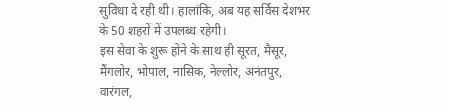सुविधा दे रही थी। हालांकि, अब यह सर्विस देशभर के 50 शहरों में उपलब्ध रहेगी।
इस सेवा के शुरू होने के साथ ही सूरत, मैसूर, मैंगलोर, भोपाल, नासिक, नेल्लोर, अनंतपुर, वारंगल,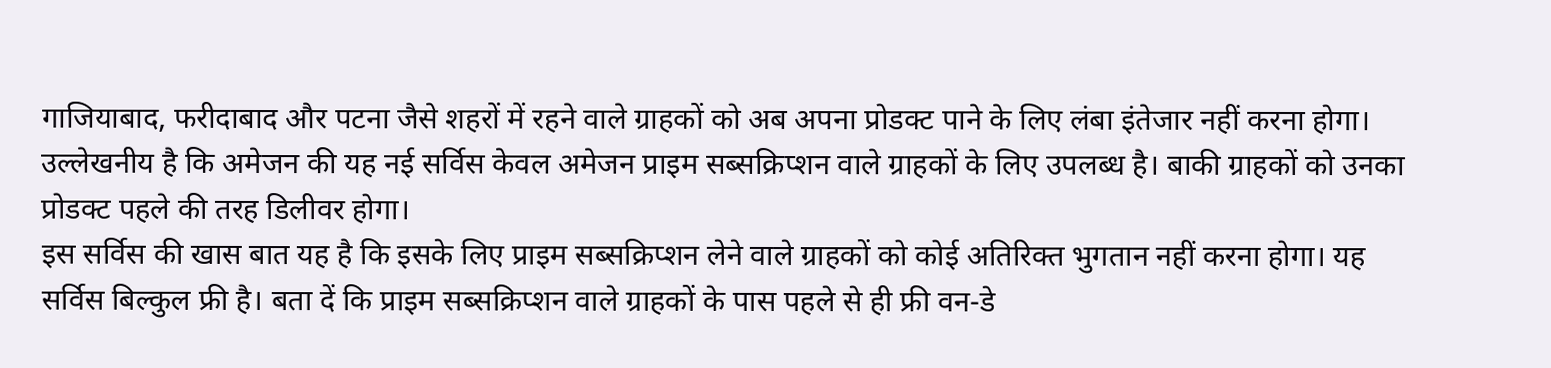गाजियाबाद, फरीदाबाद और पटना जैसे शहरों में रहने वाले ग्राहकों को अब अपना प्रोडक्ट पाने के लिए लंबा इंतेजार नहीं करना होगा। उल्लेखनीय है कि अमेजन की यह नई सर्विस केवल अमेजन प्राइम सब्सक्रिप्शन वाले ग्राहकों के लिए उपलब्ध है। बाकी ग्राहकों को उनका प्रोडक्ट पहले की तरह डिलीवर होगा।
इस सर्विस की खास बात यह है कि इसके लिए प्राइम सब्सक्रिप्शन लेने वाले ग्राहकों को कोई अतिरिक्त भुगतान नहीं करना होगा। यह सर्विस बिल्कुल फ्री है। बता दें कि प्राइम सब्सक्रिप्शन वाले ग्राहकों के पास पहले से ही फ्री वन-डे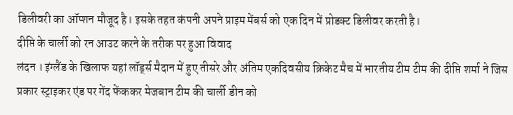डिलीवरी का ऑप्शन मौजूद है। इसके तहत कंपनी अपने प्राइम मेंबर्स को एक दिन में प्रोडक्ट डिलीवर करती है।
दीप्ति के चार्ली को रन आउट करने के तरीक पर हुआ विवाद
लंदन । इंग्लैंड के खिलाफ यहां लॉर्ड्स मैदान में हुए तीसरे और अंतिम एकदिवसीय क्रिकेट मैच में भारतीय टीम टीम की दीप्ति शर्मा ने जिस प्रकार स्ट्राइकर एंड पर गेंद फेंककर मेजबान टीम की चार्ली डीन को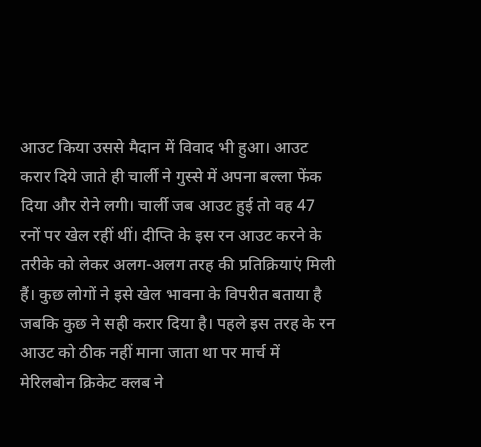आउट किया उससे मैदान में विवाद भी हुआ। आउट करार दिये जाते ही चार्ली ने गुस्से में अपना बल्ला फेंक दिया और रोने लगी। चार्ली जब आउट हुई तो वह 47 रनों पर खेल रहीं थीं। दीप्ति के इस रन आउट करने के तरीके को लेकर अलग-अलग तरह की प्रतिक्रियाएं मिली हैं। कुछ लोगों ने इसे खेल भावना के विपरीत बताया है जबकि कुछ ने सही करार दिया है। पहले इस तरह के रन आउट को ठीक नहीं माना जाता था पर मार्च में मेरिलबोन क्रिकेट क्लब ने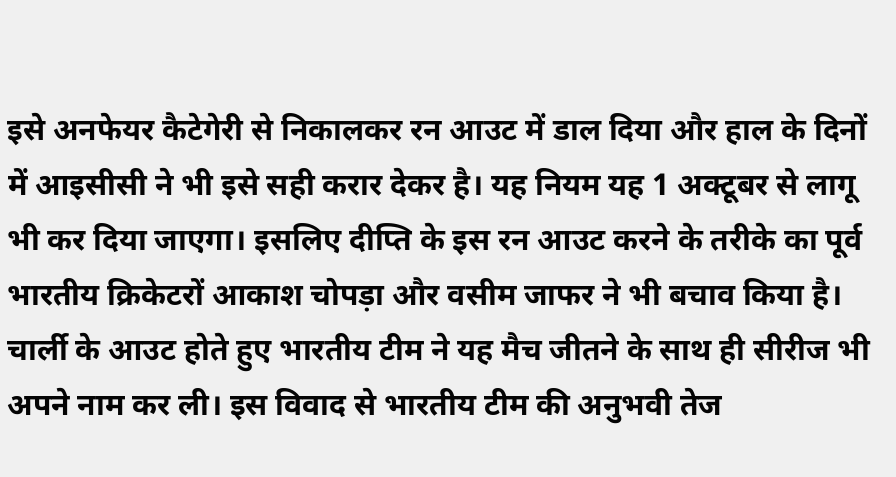इसे अनफेयर कैटेगेरी से निकालकर रन आउट में डाल दिया और हाल के दिनों में आइसीसी ने भी इसे सही करार देकर है। यह नियम यह 1 अक्टूबर से लागू भी कर दिया जाएगा। इसलिए दीप्ति के इस रन आउट करने के तरीके का पूर्व भारतीय क्रिकेटरों आकाश चोपड़ा और वसीम जाफर ने भी बचाव किया है। चार्ली के आउट होते हुए भारतीय टीम ने यह मैच जीतने के साथ ही सीरीज भी अपने नाम कर ली। इस विवाद से भारतीय टीम की अनुभवी तेज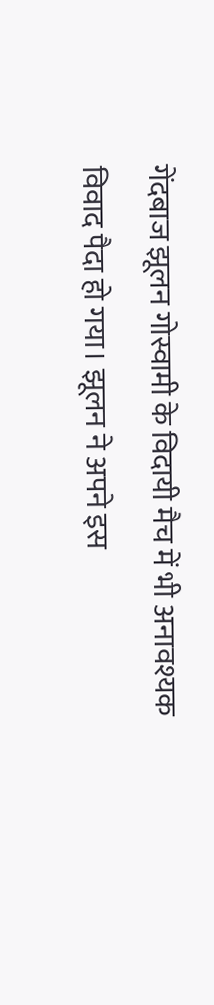गेंदबाज झूलन गोस्वामी के विदायी मैच में भी अनावश्यक विवाद पैदा हो गया। झूलन ने अपने इस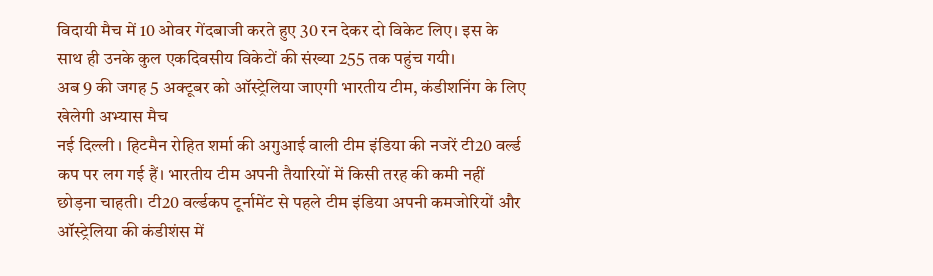विदायी मैच में 10 ओवर गेंदबाजी करते हुए 30 रन देकर दो विकेट लिए। इस के साथ ही उनके कुल एकदिवसीय विकेटों की संख्या 255 तक पहुंच गयी।
अब 9 की जगह 5 अक्टूबर को ऑस्ट्रेलिया जाएगी भारतीय टीम, कंडीशनिंग के लिए खेलेगी अभ्यास मैच
नई दिल्ली । हिटमैन रोहित शर्मा की अगुआई वाली टीम इंडिया की नजरें टी20 वर्ल्ड कप पर लग गई हैं। भारतीय टीम अपनी तैयारियों में किसी तरह की कमी नहीं छोड़ना चाहती। टी20 वर्ल्डकप टूर्नामेंट से पहले टीम इंडिया अपनी कमजोरियों और ऑस्ट्रेलिया की कंडीशंस में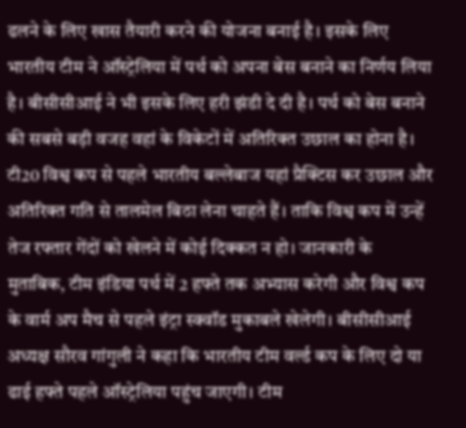ढलने के लिए खास तैयारी करने की योजना बनाई है। इसके लिए भारतीय टीम ने ऑस्ट्रेलिया में पर्थ को अपना बेस बनाने का निर्णय लिया है। बीसीसीआई ने भी इसके लिए हरी झंडी दे दी है। पर्थ को बेस बनाने की सबसे बड़ी वजह वहां के विकेटों में अतिरिक्त उछाल का होना है।
टी20 विश्व कप से पहले भारतीय बल्लेबाज यहां प्रैक्टिस कर उछाल और अतिरिक्त गति से तालमेल बिठा लेना चाहते हैं। ताकि विश्व कप में उन्हें तेज रफ्तार गेंदों को खेलने में कोई दिक्कत न हो। जानकारी के मुताबिक, टीम इंडिया पर्थ में 2 हफ्ते तक अभ्यास करेगी और विश्व कप के वार्म अप मैच से पहले इंट्रा स्क्वॉड मुकाबले खेलेगी। बीसीसीआई अध्यक्ष सौरव गांगुली ने कहा कि भारतीय टीम वर्ल्ड कप के लिए दो या ढाई हफ्ते पहले ऑस्ट्रेलिया पहुंच जाएगी। टीम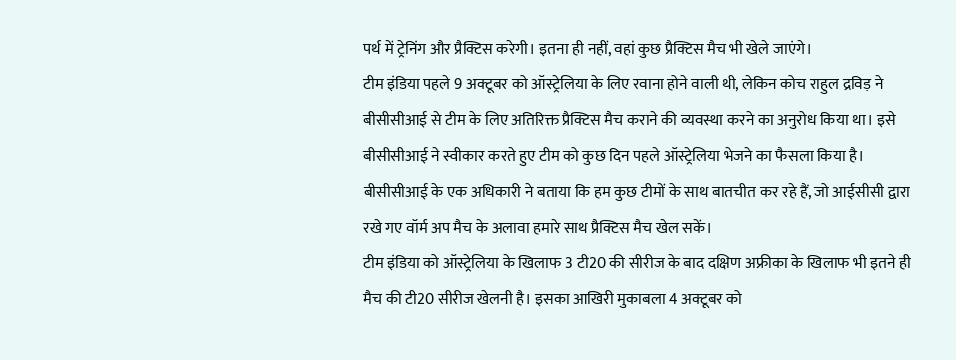पर्थ में ट्रेनिंग और प्रैक्टिस करेगी। इतना ही नहीं, वहां कुछ प्रैक्टिस मैच भी खेले जाएंगे।
टीम इंडिया पहले 9 अक्टूबर को ऑस्ट्रेलिया के लिए रवाना होने वाली थी, लेकिन कोच राहुल द्रविड़ ने बीसीसीआई से टीम के लिए अतिरिक्त प्रैक्टिस मैच कराने की व्यवस्था करने का अनुरोध किया था। इसे बीसीसीआई ने स्वीकार करते हुए टीम को कुछ दिन पहले ऑस्ट्रेलिया भेजने का फैसला किया है। बीसीसीआई के एक अधिकारी ने बताया कि हम कुछ टीमों के साथ बातचीत कर रहे हैं, जो आईसीसी द्वारा रखे गए वॉर्म अप मैच के अलावा हमारे साथ प्रैक्टिस मैच खेल सकें।
टीम इंडिया को ऑस्ट्रेलिया के खिलाफ 3 टी20 की सीरीज के बाद दक्षिण अफ्रीका के खिलाफ भी इतने ही मैच की टी20 सीरीज खेलनी है। इसका आखिरी मुकाबला 4 अक्टूबर को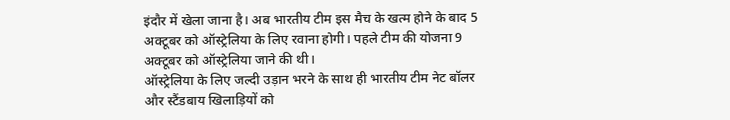इंदौर में खेला जाना है। अब भारतीय टीम इस मैच के खत्म होने के बाद 5 अक्टूबर को ऑस्ट्रेलिया के लिए रवाना होगी। पहले टीम की योजना 9 अक्टूबर को ऑस्ट्रेलिया जाने की थी।
ऑस्ट्रेलिया के लिए जल्दी उड़ान भरने के साथ ही भारतीय टीम नेट बॉलर और स्टैंडबाय खिलाड़ियों को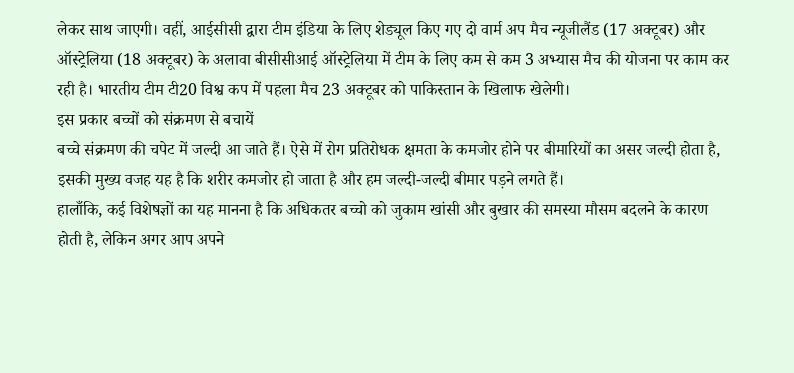लेकर साथ जाएगी। वहीं, आईसीसी द्वारा टीम इंडिया के लिए शेड्यूल किए गए दो वार्म अप मैच न्यूजीलैंड (17 अक्टूबर) और ऑस्ट्रेलिया (18 अक्टूबर) के अलावा बीसीसीआई ऑस्ट्रेलिया में टीम के लिए कम से कम 3 अभ्यास मैच की योजना पर काम कर रही है। भारतीय टीम टी20 विश्व कप में पहला मैच 23 अक्टूबर को पाकिस्तान के खिलाफ खेलेगी।
इस प्रकार बच्चों को संक्रमण से बचायें
बच्चे संक्रमण की चपेट में जल्दी आ जाते हैं। ऐसे में रोग प्रतिरोधक क्षमता के कमजोर होने पर बीमारियों का असर जल्दी होता है, इसकी मुख्य वजह यह है कि शरीर कमजोर हो जाता है और हम जल्दी-जल्दी बीमार पड़ने लगते हैं।
हालाँकि, कई विशेषज्ञों का यह मानना है कि अधिकतर बच्चो को जुकाम खांसी और बुखार की समस्या मौसम बदलने के कारण होती है, लेकिन अगर आप अपने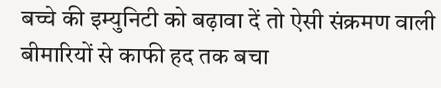बच्चे की इम्युनिटी को बढ़ावा दें तो ऐसी संक्रमण वाली बीमारियों से काफी हद तक बचा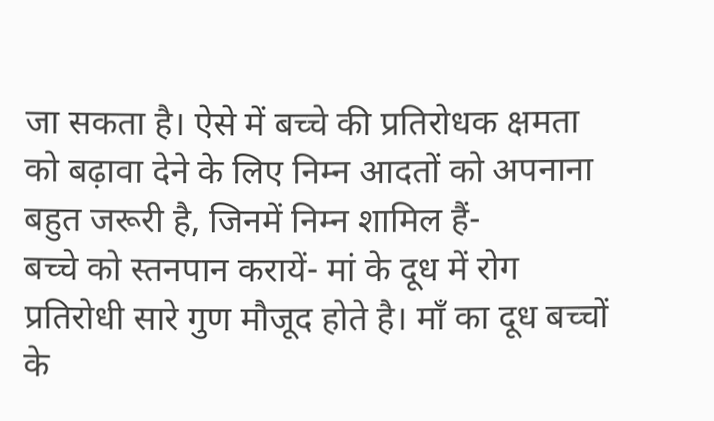जा सकता है। ऐसे में बच्चे की प्रतिरोधक क्षमता को बढ़ावा देने के लिए निम्न आदतों को अपनाना बहुत जरूरी है, जिनमें निम्न शामिल हैं-
बच्चे को स्तनपान करायें- मां के दूध में रोग प्रतिरोधी सारे गुण मौजूद होते है। माँ का दूध बच्चों के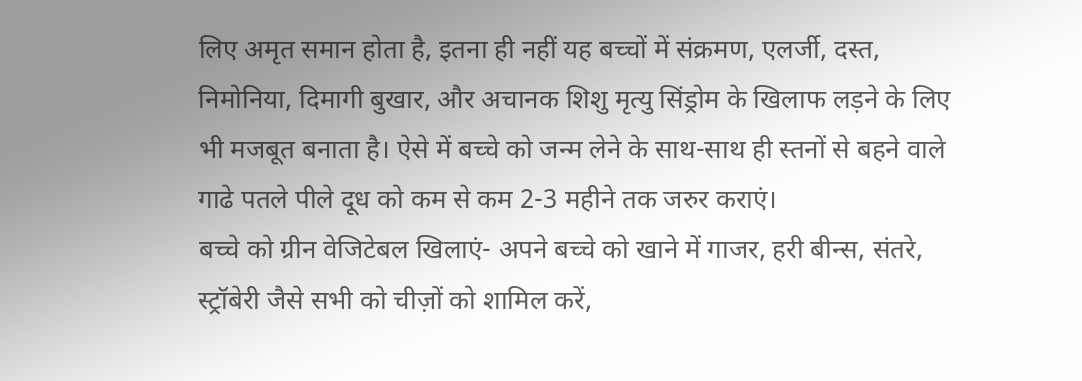लिए अमृत समान होता है, इतना ही नहीं यह बच्चों में संक्रमण, एलर्जी, दस्त, निमोनिया, दिमागी बुखार, और अचानक शिशु मृत्यु सिंड्रोम के खिलाफ लड़ने के लिए भी मजबूत बनाता है। ऐसे में बच्चे को जन्म लेने के साथ-साथ ही स्तनों से बहने वाले गाढे पतले पीले दूध को कम से कम 2-3 महीने तक जरुर कराएं।
बच्चे को ग्रीन वेजिटेबल खिलाएं- अपने बच्चे को खाने में गाजर, हरी बीन्स, संतरे, स्ट्रॉबेरी जैसे सभी को चीज़ों को शामिल करें,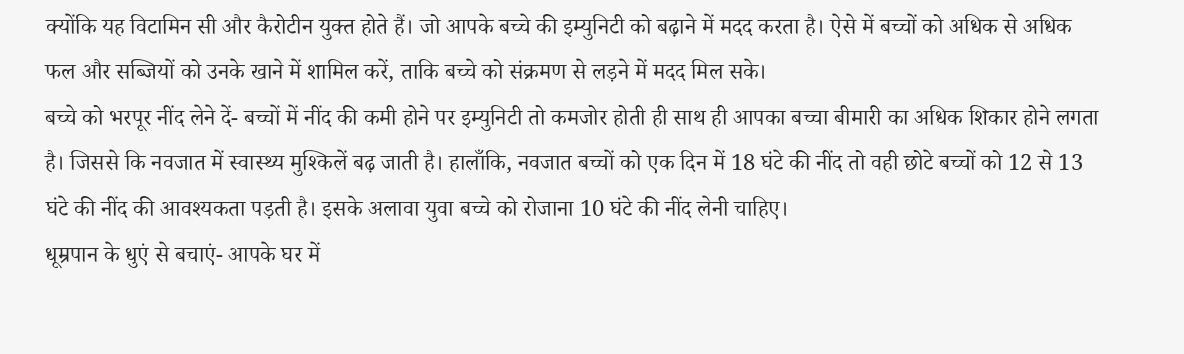क्योंकि यह विटामिन सी और कैरोटीन युक्त होते हैं। जो आपके बच्चे की इम्युनिटी को बढ़ाने में मदद करता है। ऐसे में बच्चों को अधिक से अधिक फल और सब्जियों को उनके खाने में शामिल करें, ताकि बच्चे को संक्रमण से लड़ने में मदद मिल सके।
बच्चे को भरपूर नींद लेने दें- बच्चों में नींद की कमी होने पर इम्युनिटी तो कमजोर होती ही साथ ही आपका बच्चा बीमारी का अधिक शिकार होने लगता है। जिससे कि नवजात में स्वास्थ्य मुश्किलें बढ़ जाती है। हालाँकि, नवजात बच्चों को एक दिन में 18 घंटे की नींद तो वही छोटे बच्चों को 12 से 13 घंटे की नींद की आवश्यकता पड़ती है। इसके अलावा युवा बच्चे को रोजाना 10 घंटे की नींद लेनी चाहिए।
धूम्रपान के धुएं से बचाएं- आपके घर में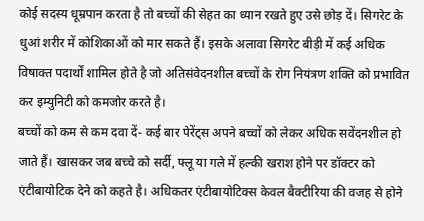कोई सदस्य धूम्रपान करता है तो बच्चों की सेहत का ध्यान रखते हुए उसे छोड़ दें। सिगरेट के धुआं शरीर में कोशिकाओं को मार सकते हैं। इसके अलावा सिगरेट बीड़ी में कई अधिक विषाक्त पदार्थों शामिल होते है जो अतिसंवेदनशील बच्चों के रोग नियंत्रण शक्ति को प्रभावित कर इम्युनिटी को कमजोर करते है।
बच्चों को कम से कम दवा दें- कई बार पेरेंट्स अपने बच्चों को लेकर अधिक सवेंदनशील हो जाते हैं। खासकर जब बच्चे को सर्दी, फ्लू या गले में हल्की खराश होने पर डॉक्टर को एंटीबायोटिक देने को कहते है। अधिकतर एंटीबायोटिक्स केवल बैक्टीरिया की वजह से होने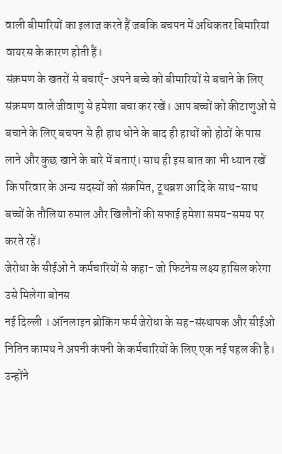वाली बीमारियों का इलाज करते हैं जबकि बचपन में अधिकतर बिमारियां वायरस के कारण होती हैं।
संक्रमण के खतरों से बचाएँ- अपने बच्चे को बीमारियों से बचाने के लिए संक्रमण वाले जीवाणु से हमेशा बचा कर रखें। आप बच्चों को कीटाणुओं से बचाने के लिए बचपन से ही हाथ धोने के बाद ही हाथों को होठों के पास लाने और कुछ खाने के बारे में बताएं। साथ ही इस बात का भी ध्यान रखें कि परिवार के अन्य सदस्यों को संक्रमित, टूथब्रश आदि के साथ-साथ बच्चों के तौलिया रुमाल और खिलौनों की सफाई हमेशा समय-समय पर करते रहें।
जेरोधा के सीईओ ने कर्मचारियों से कहा- जो फिटनेस लक्ष्य हासिल करेगा उसे मिलेगा बोनस
नई दिल्ली । ऑनलाइन ब्रोकिंग फर्म जेरोधा के सह-संस्थापक और सीईओ नितिन कामथ ने अपनी कंपनी के कर्मचारियों के लिए एक नई पहल की है। उन्होंने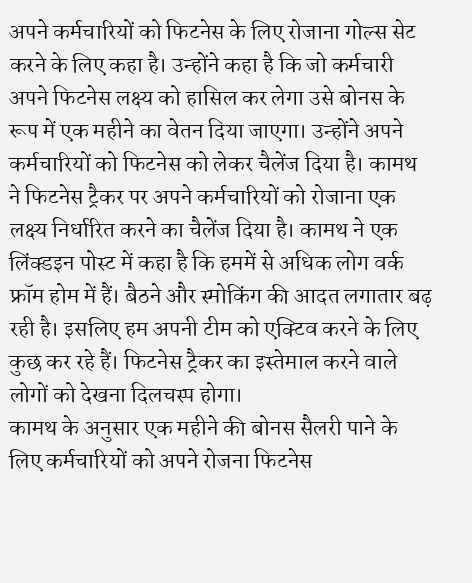अपने कर्मचारियों को फिटनेस के लिए रोजाना गोल्स सेट करने के लिए कहा है। उन्होंने कहा है कि जो कर्मचारी अपने फिटनेस लक्ष्य को हासिल कर लेगा उसे बोनस के रूप में एक महीने का वेतन दिया जाएगा। उन्होंने अपने कर्मचारियों को फिटनेस को लेकर चैलेंज दिया है। कामथ ने फिटनेस ट्रैकर पर अपने कर्मचारियों को रोजाना एक लक्ष्य निर्धारित करने का चैलेंज दिया है। कामथ ने एक लिंक्डइन पोस्ट में कहा है कि हममें से अधिक लोग वर्क फ्रॉम होम में हैं। बैठने और स्मोकिंग की आदत लगातार बढ़ रही है। इसलिए हम अपनी टीम को एक्टिव करने के लिए कुछ कर रहे हैं। फिटनेस ट्रैकर का इस्तेमाल करने वाले लोगों को देखना दिलचस्प होगा।
कामथ के अनुसार एक महीने की बोनस सैलरी पाने के लिए कर्मचारियों को अपने रोजना फिटनेस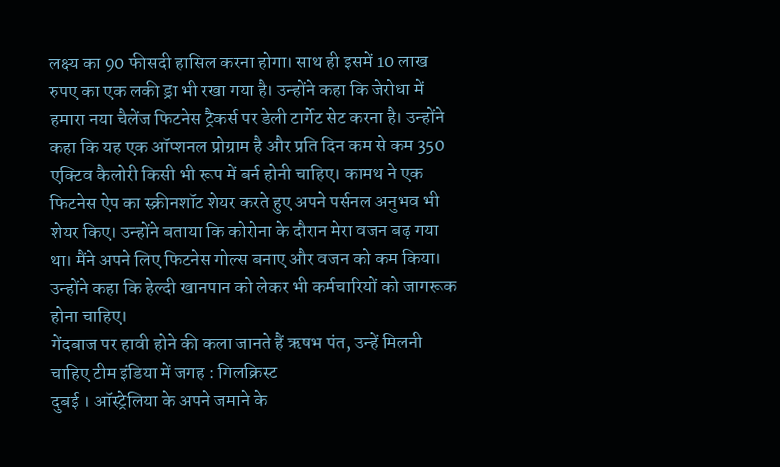लक्ष्य का 90 फीसदी हासिल करना होगा। साथ ही इसमें 10 लाख रुपए का एक लकी ड्रा भी रखा गया है। उन्होंने कहा कि जेरोधा में हमारा नया चैलेंज फिटनेस ट्रैकर्स पर डेली टार्गेट सेट करना है। उन्होंने कहा कि यह एक ऑप्शनल प्रोग्राम है और प्रति दिन कम से कम 350 एक्टिव कैलोरी किसी भी रूप में बर्न होनी चाहिए। कामथ ने एक फिटनेस ऐप का स्क्रीनशॉट शेयर करते हुए अपने पर्सनल अनुभव भी शेयर किए। उन्होंने बताया कि कोरोना के दौरान मेरा वजन बढ़ गया था। मैंने अपने लिए फिटनेस गोल्स बनाए और वजन को कम किया। उन्होंने कहा कि हेल्दी खानपान को लेकर भी कर्मचारियों को जागरूक होना चाहिए।
गेंदबाज पर हावी होने की कला जानते हैं ऋषभ पंत, उन्हें मिलनी चाहिए टीम इंडिया में जगह : गिलक्रिस्ट
दुबई । ऑस्ट्रेलिया के अपने जमाने के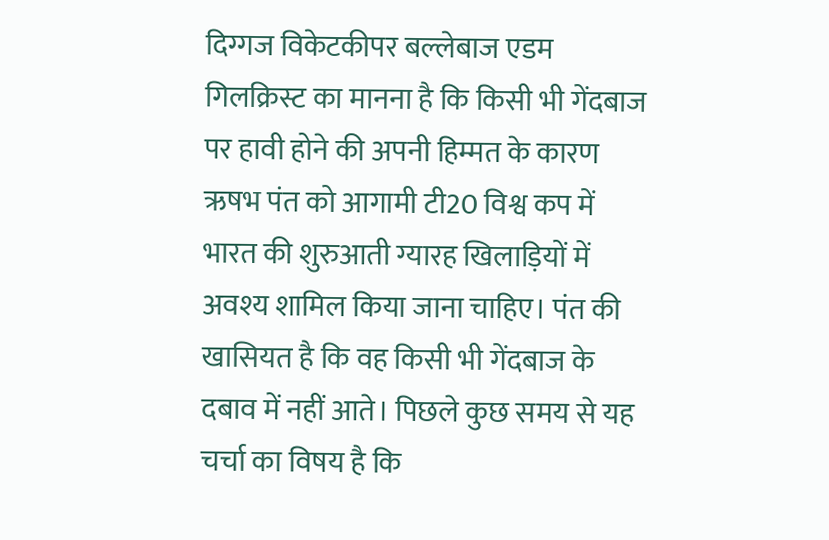दिग्गज विकेटकीपर बल्लेबाज एडम गिलक्रिस्ट का मानना है कि किसी भी गेंदबाज पर हावी होने की अपनी हिम्मत के कारण ऋषभ पंत को आगामी टी20 विश्व कप में भारत की शुरुआती ग्यारह खिलाड़ियों में अवश्य शामिल किया जाना चाहिए। पंत की खासियत है कि वह किसी भी गेंदबाज के दबाव में नहीं आते। पिछले कुछ समय से यह चर्चा का विषय है कि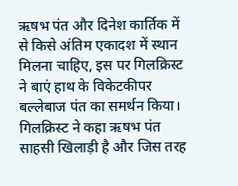ऋषभ पंत और दिनेश कार्तिक में से किसे अंतिम एकादश में स्थान मिलना चाहिए, इस पर गिलक्रिस्ट ने बाएं हाथ के विकेटकीपर बल्लेबाज पंत का समर्थन किया।
गिलक्रिस्ट ने कहा ऋषभ पंत साहसी खिलाड़ी है और जिस तरह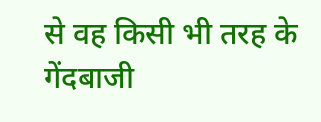से वह किसी भी तरह के गेंदबाजी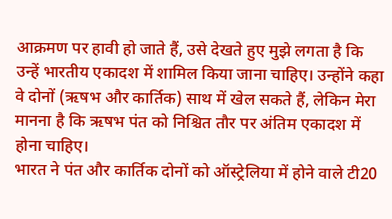आक्रमण पर हावी हो जाते हैं, उसे देखते हुए मुझे लगता है कि उन्हें भारतीय एकादश में शामिल किया जाना चाहिए। उन्होंने कहा वे दोनों (ऋषभ और कार्तिक) साथ में खेल सकते हैं, लेकिन मेरा मानना है कि ऋषभ पंत को निश्चित तौर पर अंतिम एकादश में होना चाहिए।
भारत ने पंत और कार्तिक दोनों को ऑस्ट्रेलिया में होने वाले टी20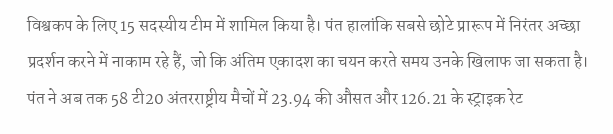विश्वकप के लिए 15 सदस्यीय टीम में शामिल किया है। पंत हालांकि सबसे छोटे प्रारूप में निरंतर अच्छा प्रदर्शन करने में नाकाम रहे हैं, जो कि अंतिम एकादश का चयन करते समय उनके खिलाफ जा सकता है। पंत ने अब तक 58 टी20 अंतरराष्ट्रीय मैचों में 23.94 की औसत और 126.21 के स्ट्राइक रेट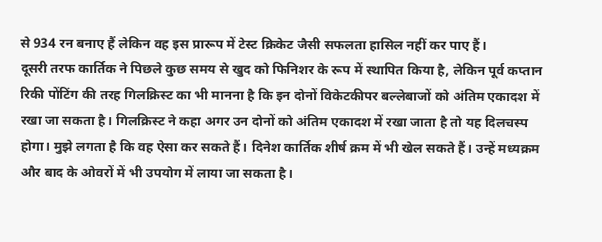से 934 रन बनाए हैं लेकिन वह इस प्रारूप में टेस्ट क्रिकेट जैसी सफलता हासिल नहीं कर पाए हैं।
दूसरी तरफ कार्तिक ने पिछले कुछ समय से खुद को फिनिशर के रूप में स्थापित किया है, लेकिन पूर्व कप्तान रिकी पोंटिंग की तरह गिलक्रिस्ट का भी मानना है कि इन दोनों विकेटकीपर बल्लेबाजों को अंतिम एकादश में रखा जा सकता है। गिलक्रिस्ट ने कहा अगर उन दोनों को अंतिम एकादश में रखा जाता है तो यह दिलचस्प होगा। मुझे लगता है कि वह ऐसा कर सकते हैं। दिनेश कार्तिक शीर्ष क्रम में भी खेल सकते हैं। उन्हें मध्यक्रम और बाद के ओवरों में भी उपयोग में लाया जा सकता है।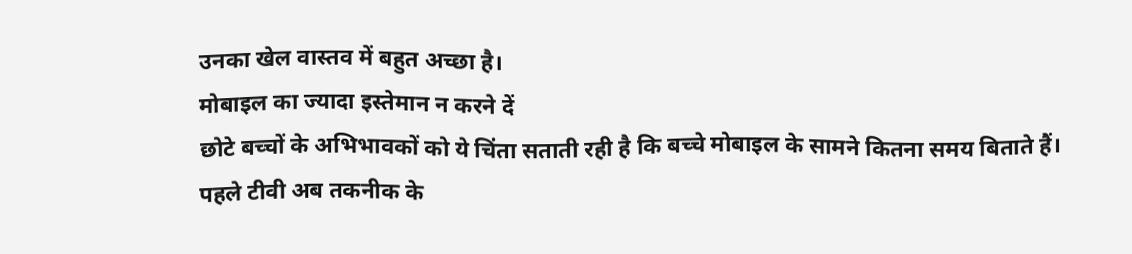उनका खेल वास्तव में बहुत अच्छा है।
मोबाइल का ज्यादा इस्तेमान न करने दें
छोटे बच्चों के अभिभावकों को ये चिंता सताती रही है कि बच्चे मोबाइल के सामने कितना समय बिताते हैं। पहले टीवी अब तकनीक के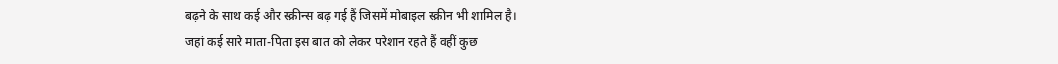बढ़ने के साथ कई और स्क्रीन्स बढ़ गई हैं जिसमें मोबाइल स्क्रीन भी शामिल है।
जहां कई सारे माता-पिता इस बात को लेकर परेशान रहते हैं वहीं कुछ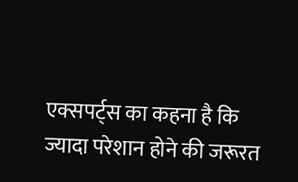एक्सपर्ट्स का कहना है कि ज्यादा परेशान होने की जरूरत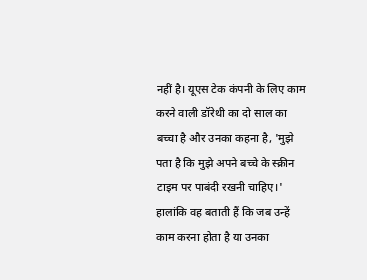नहीं है। यूएस टेक कंपनी के लिए काम करने वाली डॉरेथी का दो साल का बच्चा है और उनका कहना है, 'मुझे पता है कि मुझे अपने बच्चे के स्क्रीन टाइम पर पाबंदी रखनी चाहिए।'
हालांकि वह बताती हैं कि जब उन्हें काम करना होता है या उनका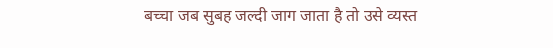बच्चा जब सुबह जल्दी जाग जाता है तो उसे व्यस्त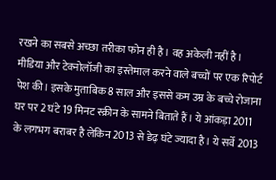रखने का सबसे अच्छा तरीका फोन ही है। वह अकेली नहीं है।
मीडिया और टेक्नोलॉजी का इस्तेमाल करने वाले बच्चों पर एक रिपोर्ट पेश की। इसके मुताबिक 8 साल और इससे कम उम्र के बच्चे रोजाना घर पर 2 घंटे 19 मिनट स्क्रीन के सामने बिताते हैं। ये आंकड़ा 2011 के लगभग बराबर है लेकिन 2013 से डेढ़ घंटे ज्यादा है। ये सर्वे 2013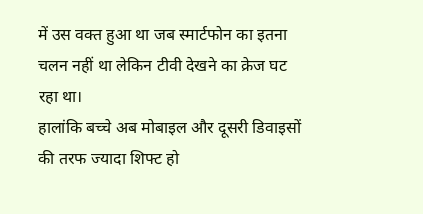में उस वक्त हुआ था जब स्मार्टफोन का इतना चलन नहीं था लेकिन टीवी देखने का क्रेज घट रहा था।
हालांकि बच्चे अब मोबाइल और दूसरी डिवाइसों की तरफ ज्यादा शिफ्ट हो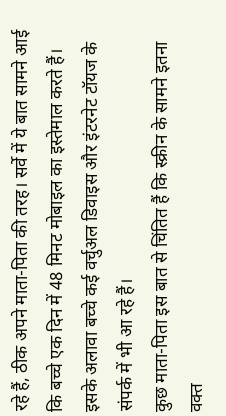रहे हैं, ठीक अपने माता-पिता की तरह। सर्वे में ये बात सामने आई कि बच्चे एक दिन में 48 मिनट मोबाइल का इस्तेमाल करते हैं। इसके अलावा बच्चे कई वर्चुअल डिवाइस और इंटरनेट टॉयज के संपर्क में भी आ रहे हैं।
कुछ माता-पिता इस बात से चिंतित हैं कि स्क्रीन के सामने इतना वक्त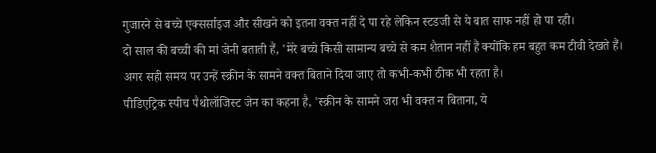गुजारने से बच्चे एक्सर्साइज और सीखने को इतना वक्त नहीं दे पा रहे लेकिन स्टडजी से ये बात साफ नहीं हो पा रही।
दो साल की बच्ची की मां जेनी बताती हैं, 'मेरे बच्चे किसी सामान्य बच्चे से कम शैतान नहीं हैं क्योंकि हम बहुत कम टीवी देखते हैं। अगर सही समय पर उन्हें स्क्रीन के सामने वक्त बिताने दिया जाए तो कभी-कभी ठीक भी रहता है।
पीडिएट्रिक स्पीच पैथोलॉजिस्ट जेन का कहना है, 'स्क्रीन के सामने जरा भी वक्त न बिताना, ये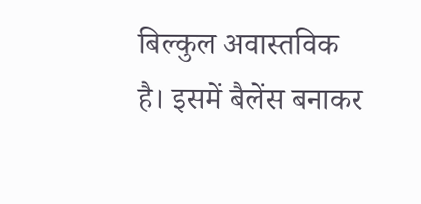बिल्कुल अवास्तविक है। इसमें बैलेंस बनाकर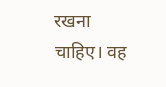रखना चाहिए। वह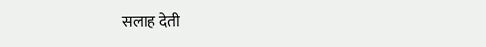सलाह देती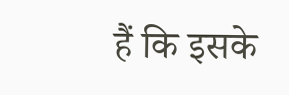हैं कि इसके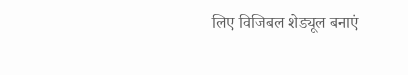लिए विजिबल शेड्यूल बनाएं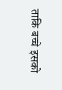ताकि बच्चे इसको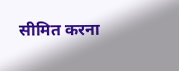सीमित करना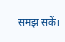समझ सकें।